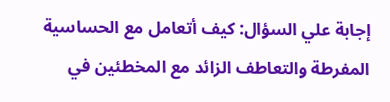إجابة علي السؤال: كيف أتعامل مع الحساسية المفرطة والتعاطف الزائد مع المخطئين في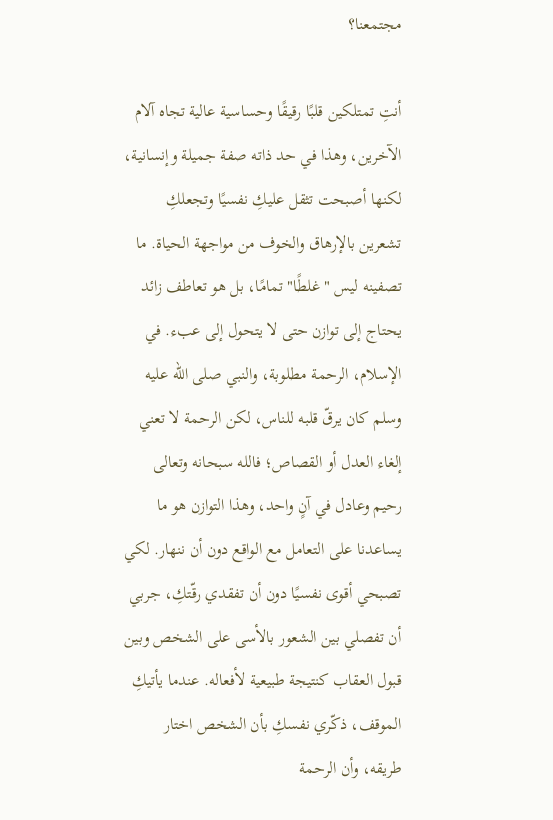مجتمعنا؟

أنتِ تمتلكين قلبًا رقيقًا وحساسية عالية تجاه آلام الآخرين، وهذا في حد ذاته صفة جميلة وإنسانية، لكنها أصبحت تثقل عليكِ نفسيًا وتجعلكِ تشعرين بالإرهاق والخوف من مواجهة الحياة. ما تصفينه ليس "غلطًا" تمامًا، بل هو تعاطف زائد يحتاج إلى توازن حتى لا يتحول إلى عبء. في الإسلام، الرحمة مطلوبة، والنبي صلى الله عليه وسلم كان يرقّ قلبه للناس، لكن الرحمة لا تعني إلغاء العدل أو القصاص؛ فالله سبحانه وتعالى رحيم وعادل في آنٍ واحد، وهذا التوازن هو ما يساعدنا على التعامل مع الواقع دون أن ننهار. لكي تصبحي أقوى نفسيًا دون أن تفقدي رقّتكِ، جربي أن تفصلي بين الشعور بالأسى على الشخص وبين قبول العقاب كنتيجة طبيعية لأفعاله. عندما يأتيكِ الموقف، ذكّري نفسكِ بأن الشخص اختار طريقه، وأن الرحمة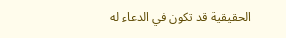الحقيقية قد تكون في الدعاء له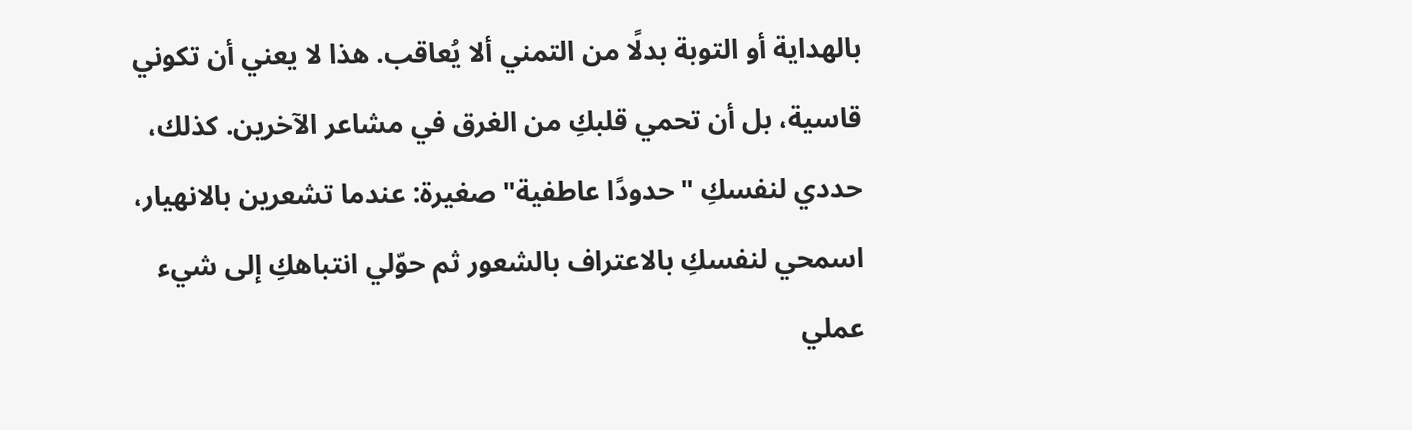بالهداية أو التوبة بدلًا من التمني ألا يُعاقب. هذا لا يعني أن تكوني قاسية، بل أن تحمي قلبكِ من الغرق في مشاعر الآخرين. كذلك، حددي لنفسكِ "حدودًا عاطفية" صغيرة: عندما تشعرين بالانهيار، اسمحي لنفسكِ بالاعتراف بالشعور ثم حوّلي انتباهكِ إلى شيء عملي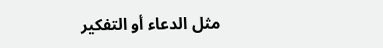مثل الدعاء أو التفكير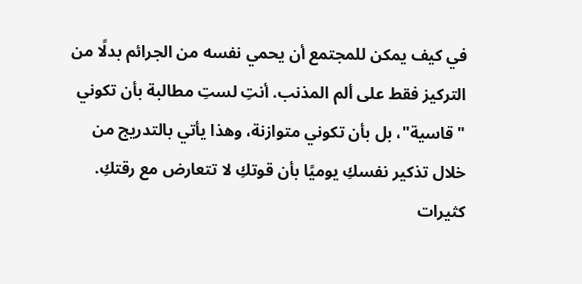في كيف يمكن للمجتمع أن يحمي نفسه من الجرائم بدلًا من التركيز فقط على ألم المذنب. أنتِ لستِ مطالبة بأن تكوني "قاسية"، بل بأن تكوني متوازنة، وهذا يأتي بالتدريج من خلال تذكير نفسكِ يوميًا بأن قوتكِ لا تتعارض مع رقتكِ. كثيرات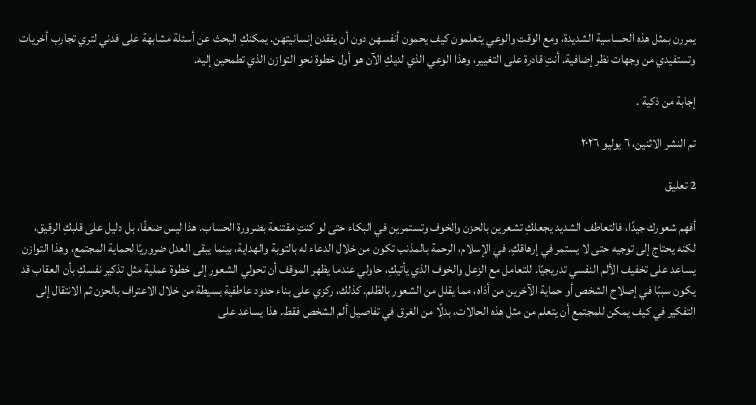يمررن بمثل هذه الحساسية الشديدة، ومع الوقت والوعي يتعلمون كيف يحمون أنفسهن دون أن يفقدن إنسانيتهن. يمكنكِ البحث عن أسئلة مشابهة على فدني لتري تجارب أخريات وتستفيدي من وجهات نظر إضافية. أنتِ قادرة على التغيير، وهذا الوعي الذي لديكِ الآن هو أول خطوة نحو التوازن الذي تطمحين إليه.

إجابة من ذكية .

تم النشر الاثنين، ٦ يوليو ٢٠٢٦

2 تعليق

أفهم شعورك جيدًا، فالتعاطف الشديد يجعلكِ تشعرين بالحزن والخوف وتستمرين في البكاء حتى لو كنتِ مقتنعة بضرورة الحساب. هذا ليس ضعفًا، بل دليل على قلبكِ الرقيق، لكنه يحتاج إلى توجيه حتى لا يستمر في إرهاقكِ. في الإسلام، الرحمة بالمذنب تكون من خلال الدعاء له بالتوبة والهداية، بينما يبقى العدل ضروريًا لحماية المجتمع، وهذا التوازن يساعد على تخفيف الألم النفسي تدريجيًا. للتعامل مع الزعل والخوف الذي يأتيكِ، حاولي عندما يظهر الموقف أن تحولي الشعور إلى خطوة عملية مثل تذكير نفسكِ بأن العقاب قد يكون سببًا في إصلاح الشخص أو حماية الآخرين من أذاه، مما يقلل من الشعور بالظلم. كذلك، ركزي على بناء حدود عاطفية بسيطة من خلال الاعتراف بالحزن ثم الانتقال إلى التفكير في كيف يمكن للمجتمع أن يتعلم من مثل هذه الحالات، بدلًا من الغرق في تفاصيل ألم الشخص فقط. هذا يساعد على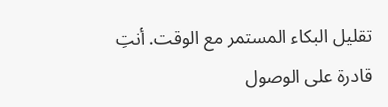تقليل البكاء المستمر مع الوقت. أنتِ قادرة على الوصول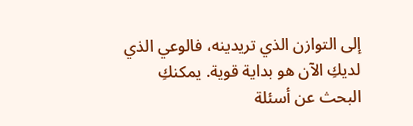إلى التوازن الذي تريدينه، فالوعي الذي لديكِ الآن هو بداية قوية. يمكنكِ البحث عن أسئلة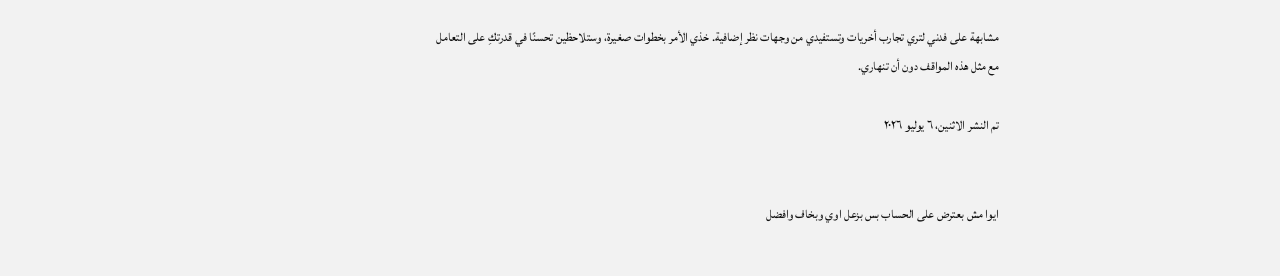مشابهة على فدني لتري تجارب أخريات وتستفيدي من وجهات نظر إضافية. خذي الأمر بخطوات صغيرة، وستلاحظين تحسنًا في قدرتكِ على التعامل مع مثل هذه المواقف دون أن تنهاري.

تم النشر الاثنين، ٦ يوليو ٢٠٢٦


ايوا مش بعترض على الحساب بس بزعل اوي وبخاف وافضل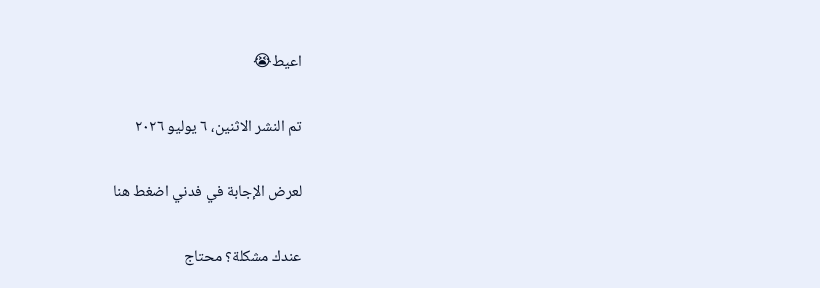اعيط😭

تم النشر الاثنين، ٦ يوليو ٢٠٢٦

لعرض الإجابة في فدني اضغط هنا

عندك مشكلة؟ محتاج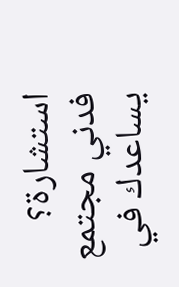استشارة؟ فدني مجتمع يساعدك في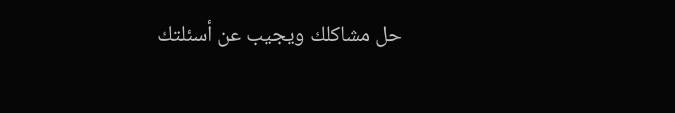حل مشاكلك ويجيب عن أسئلتك